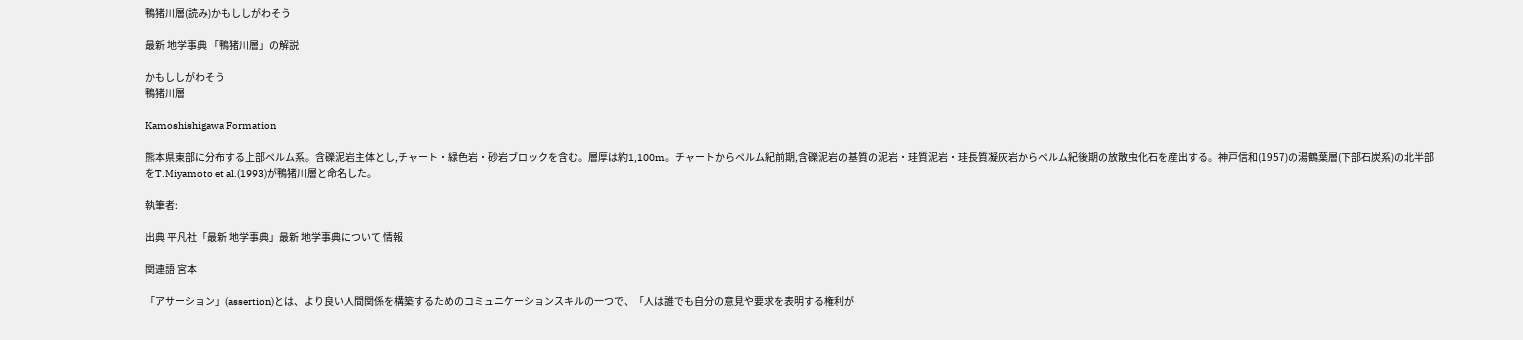鴨猪川層(読み)かもししがわそう

最新 地学事典 「鴨猪川層」の解説

かもししがわそう
鴨猪川層

Kamoshishigawa Formation

熊本県東部に分布する上部ペルム系。含礫泥岩主体とし,チャート・緑色岩・砂岩ブロックを含む。層厚は約1,100m。チャートからペルム紀前期,含礫泥岩の基質の泥岩・珪質泥岩・珪長質凝灰岩からペルム紀後期の放散虫化石を産出する。神戸信和(1957)の湯鶴葉層(下部石炭系)の北半部をT.Miyamoto et al.(1993)が鴨猪川層と命名した。

執筆者:

出典 平凡社「最新 地学事典」最新 地学事典について 情報

関連語 宮本

「アサーション」(assertion)とは、より良い人間関係を構築するためのコミュニケーションスキルの一つで、「人は誰でも自分の意見や要求を表明する権利が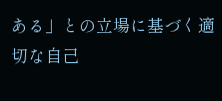ある」との立場に基づく適切な自己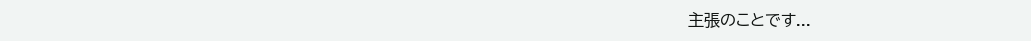主張のことです...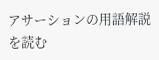アサーションの用語解説を読む